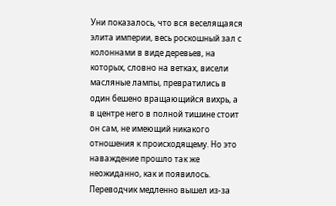Уни показалось, что вся веселящаяся элита империи, весь роскошный зал с колоннами в виде деревьев, на которых, словно на ветках, висели масляные лампы, превратились в один бешено вращающийся вихрь, а в центре него в полной тишине стоит он сам, не имеющий никакого отношения к происходящему. Но это наваждение прошло так же неожиданно, как и появилось. Переводчик медленно вышел из-за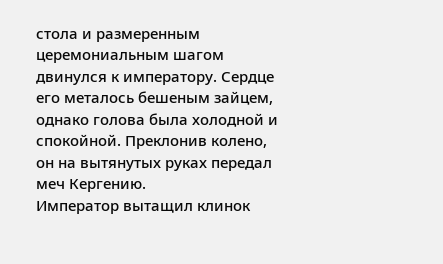стола и размеренным церемониальным шагом двинулся к императору. Сердце его металось бешеным зайцем, однако голова была холодной и спокойной. Преклонив колено, он на вытянутых руках передал меч Кергению.
Император вытащил клинок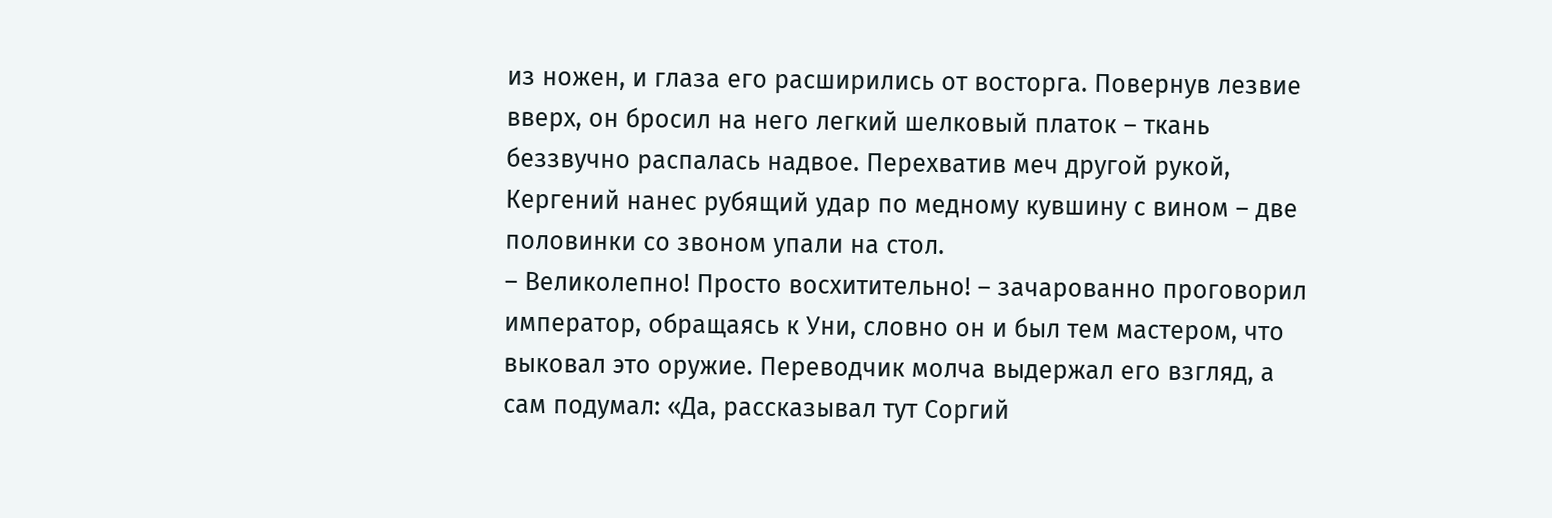из ножен, и глаза его расширились от восторга. Повернув лезвие вверх, он бросил на него легкий шелковый платок – ткань беззвучно распалась надвое. Перехватив меч другой рукой, Кергений нанес рубящий удар по медному кувшину с вином – две половинки со звоном упали на стол.
– Великолепно! Просто восхитительно! – зачарованно проговорил император, обращаясь к Уни, словно он и был тем мастером, что выковал это оружие. Переводчик молча выдержал его взгляд, а сам подумал: «Да, рассказывал тут Соргий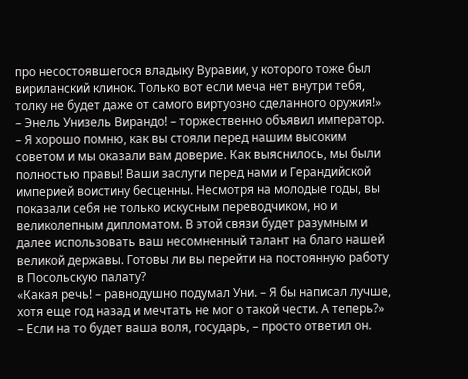про несостоявшегося владыку Вуравии, у которого тоже был вириланский клинок. Только вот если меча нет внутри тебя, толку не будет даже от самого виртуозно сделанного оружия!»
– Энель Унизель Вирандо! – торжественно объявил император. – Я хорошо помню, как вы стояли перед нашим высоким советом и мы оказали вам доверие. Как выяснилось, мы были полностью правы! Ваши заслуги перед нами и Герандийской империей воистину бесценны. Несмотря на молодые годы, вы показали себя не только искусным переводчиком, но и великолепным дипломатом. В этой связи будет разумным и далее использовать ваш несомненный талант на благо нашей великой державы. Готовы ли вы перейти на постоянную работу в Посольскую палату?
«Какая речь! – равнодушно подумал Уни. – Я бы написал лучше, хотя еще год назад и мечтать не мог о такой чести. А теперь?»
– Если на то будет ваша воля, государь, – просто ответил он.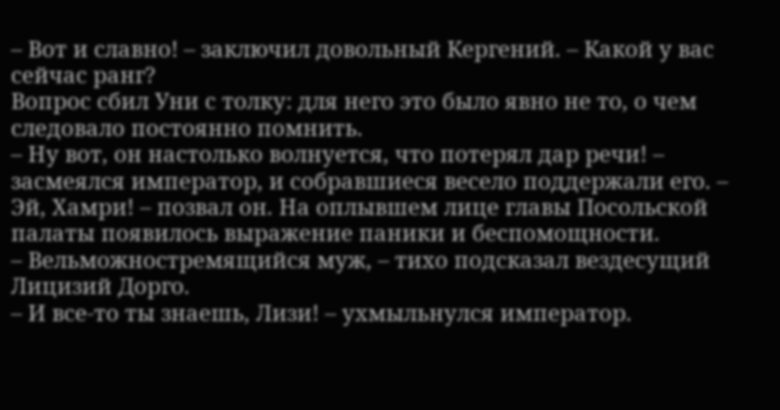– Вот и славно! – заключил довольный Кергений. – Какой у вас сейчас ранг?
Вопрос сбил Уни с толку: для него это было явно не то, о чем следовало постоянно помнить.
– Ну вот, он настолько волнуется, что потерял дар речи! – засмеялся император, и собравшиеся весело поддержали его. – Эй, Хамри! – позвал он. На оплывшем лице главы Посольской палаты появилось выражение паники и беспомощности.
– Вельможностремящийся муж, – тихо подсказал вездесущий Лицизий Дорго.
– И все-то ты знаешь, Лизи! – ухмыльнулся император.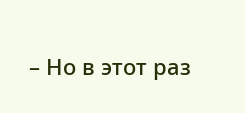– Но в этот раз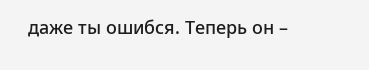даже ты ошибся. Теперь он –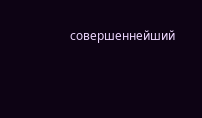совершеннейший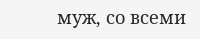муж, со всеми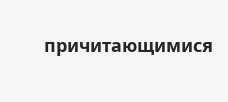причитающимися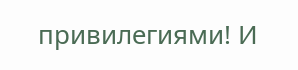привилегиями! И